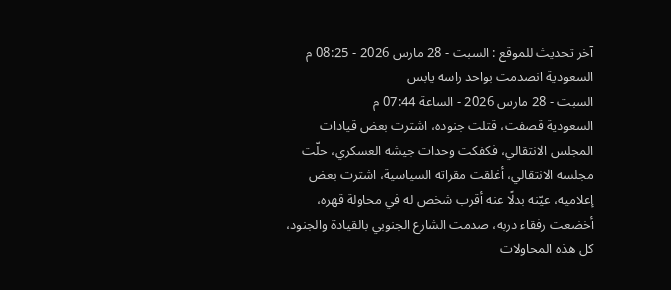آخر تحديث للموقع : السبت - 28 مارس 2026 - 08:25 م
السعودية انصدمت بواحد راسه يابس
السبت - 28 مارس 2026 - الساعة 07:44 م
السعودية قصفت، قتلت جنوده، اشترت بعض قيادات المجلس الانتقالي، فكفكت وحدات جيشه العسكري، حلّت مجلسه الانتقالي، أغلقت مقراته السياسية، اشترت بعض إعلاميه، عيّنه بدلًا عنه أقرب شخص له في محاولة قهره، أخضعت رفقاء دربه، صدمت الشارع الجنوبي بالقيادة والجنود، كل هذه المحاولات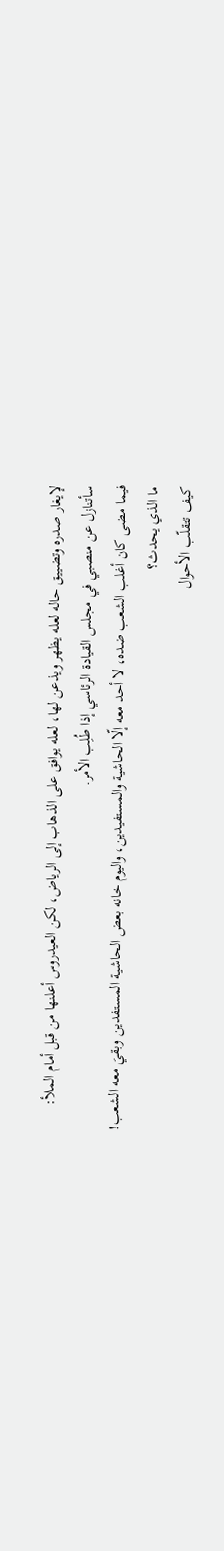لإيغار صدره وتضييق حاله لعله يظهر ويذعن لها، لعله يوافق على الذهاب إلى الرياض، لكن العيدروس أعلنها من قبل أمام الملأ: سأتنازل عن منصبي في مجلس القيادة الرئاسي إذا طُلِب الأمر.
فيما مضى كان أغلب الشعب ضده، لا أحد معه إلّا الحاشية والمستفيدين، واليوم خانه بعض الحاشية المستفدين وبقيَ معه الشعب!
ما الذي يحدث؟
كيف تتقلّب الأحوال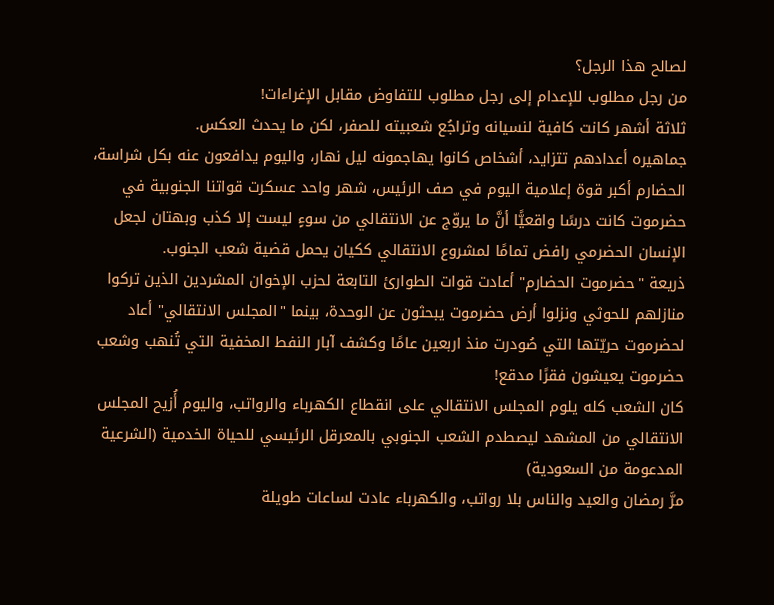لصالح هذا الرجل؟
من رجل مطلوب للإعدام إلى رجل مطلوب للتفاوض مقابل الإغراءات!
ثلاثة أشهر كانت كافية لنسيانه وتراجُع شعبيته للصفر، لكن ما يحدث العكس.
جماهيره أعدادهم تتزايد، أشخاص كانوا يهاجمونه ليل نهار، واليوم يدافعون عنه بكل شراسة، الحضارم أكبر قوة إعلامية اليوم في صف الرئيس، شهر واحد عسكرت قواتنا الجنوبية في حضرموت كانت درسًا واقعيًّا أنَّ ما يروّج عن الانتقالي من سوءٍ ليست إلا كذب وبهتان لجعل الإنسان الحضرمي رافض تمامًا لمشروع الانتقالي ككيان يحمل قضية شعب الجنوب.
ذريعة "حضرموت الحضارم" أعادت قوات الطوارئ التابعة لحزب الإخوان المشردين الذين تركوا منازلهم للحوثي ونزلوا أرض حضرموت يبحثون عن الوحدة، بينما "المجلس الانتقالي" أعاد لحضرموت حريّتها التي صُودرت منذ اربعين عامًا وكشف آبار النفط المخفية التي تُنهب وشعب حضرموت يعيشون فقرًا مدقع!
كان الشعب كله يلوم المجلس الانتقالي على انقطاع الكهرباء والرواتب، واليوم أُزيح المجلس الانتقالي من المشهد ليصطدم الشعب الجنوبي بالمعرقل الرئيسي للحياة الخدمية (الشرعية المدعومة من السعودية)
مرَّ رمضان والعيد والناس بلا رواتب، والكهرباء عادت لساعات طويلة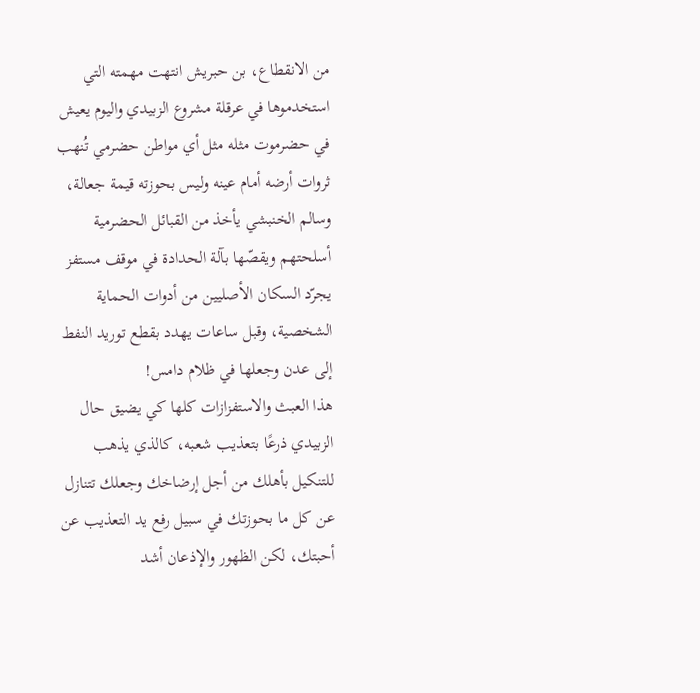من الانقطاع، بن حبريش انتهت مهمته التي استخدموها في عرقلة مشروع الزبيدي واليوم يعيش في حضرموت مثله مثل أي مواطن حضرمي تُنهب ثروات أرضه أمام عينه وليس بحوزته قيمة جعالة، وسالم الخنبشي يأخذ من القبائل الحضرمية أسلحتهم ويقصّها بآلة الحدادة في موقف مستفز يجرّد السكان الأصليين من أدوات الحماية الشخصية، وقبل ساعات يهدد بقطع توريد النفط إلى عدن وجعلها في ظلام دامس!
هذا العبث والاستفزازات كلها كي يضيق حال الزبيدي ذرعًا بتعذيب شعبه، كالذي يذهب للتنكيل بأهلك من أجل إرضاخك وجعلك تتنازل عن كل ما بحوزتك في سبيل رفع يد التعذيب عن أحبتك، لكن الظهور والإذعان أشد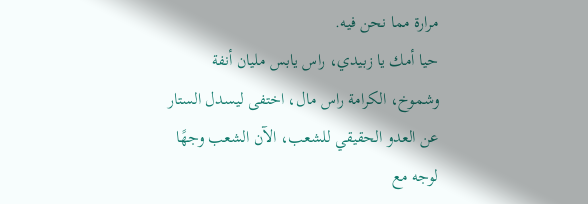مرارة مما نحن فيه.
حيا أمك يا زبيدي، راس يابس مليان أنفة وشموخ، الكرامة راس مال، اختفى ليسدل الستار عن العدو الحقيقي للشعب، الآن الشعب وجهًا لوجه مع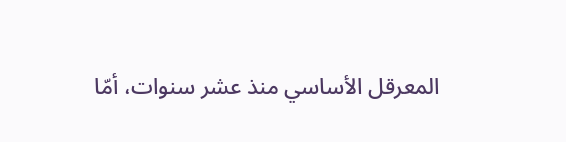المعرقل الأساسي منذ عشر سنوات، أمّا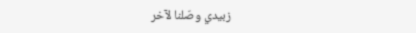زبيدي وصّلنا لآخر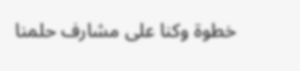خطوة وكنا على مشارف حلمنا